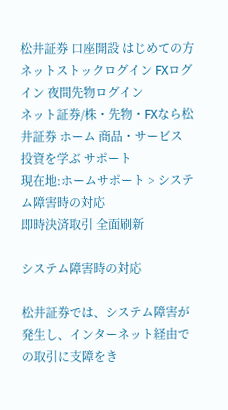松井証券 口座開設 はじめての方
ネットストックログイン FXログイン 夜間先物ログイン
ネット証券/株・先物・FXなら松井証券 ホーム 商品・サービス 投資を学ぶ サポート
現在地:ホームサポート > システム障害時の対応
即時決済取引 全面刷新

システム障害時の対応

松井証券では、システム障害が発生し、インターネット経由での取引に支障をき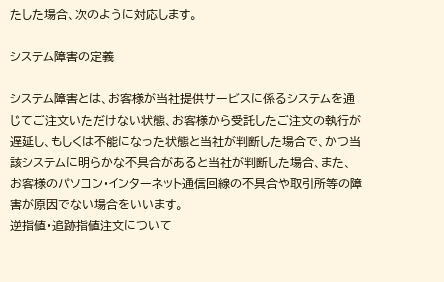たした場合、次のように対応します。

システム障害の定義

システム障害とは、お客様が当社提供サービスに係るシステムを通じてご注文いただけない状態、お客様から受託したご注文の執行が遅延し、もしくは不能になった状態と当社が判断した場合で、かつ当該システムに明らかな不具合があると当社が判断した場合、また、お客様のパソコン・インターネット通信回線の不具合や取引所等の障害が原因でない場合をいいます。
逆指値・追跡指値注文について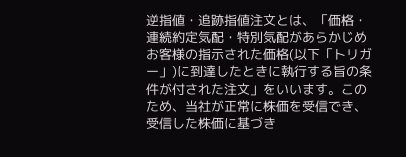逆指値・追跡指値注文とは、「価格・連続約定気配・特別気配があらかじめお客様の指示された価格(以下「トリガー」)に到達したときに執行する旨の条件が付された注文」をいいます。このため、当社が正常に株価を受信でき、受信した株価に基づき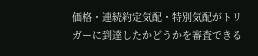価格・連続約定気配・特別気配がトリガーに到達したかどうかを審査できる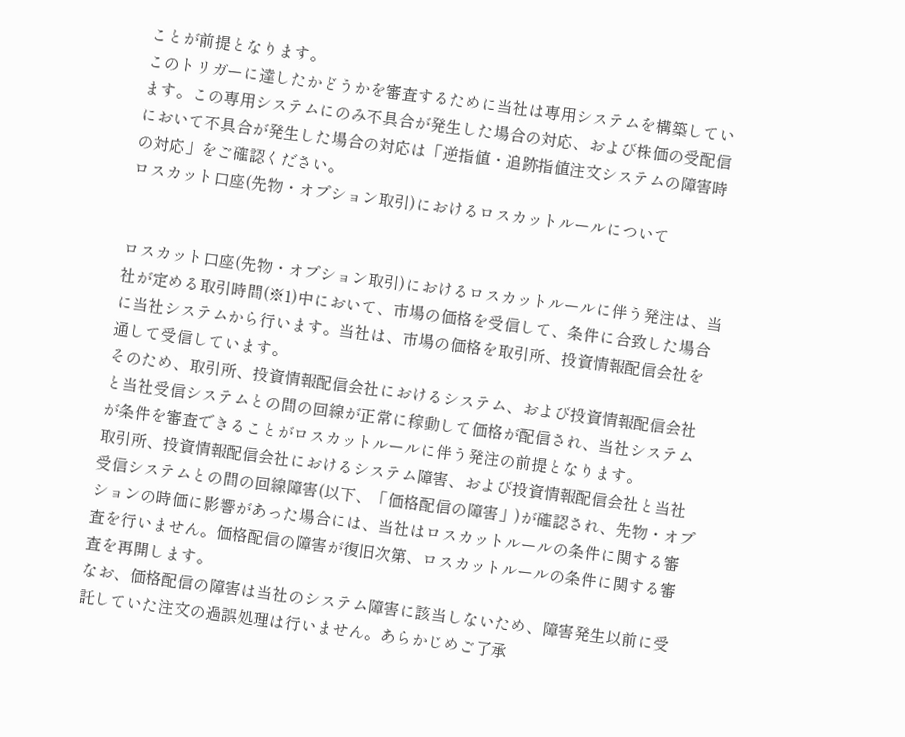ことが前提となります。
このトリガーに達したかどうかを審査するために当社は専用システムを構築しています。この専用システムにのみ不具合が発生した場合の対応、および株価の受配信において不具合が発生した場合の対応は「逆指値・追跡指値注文システムの障害時の対応」をご確認ください。
ロスカット口座(先物・オプション取引)におけるロスカットルールについて


ロスカット口座(先物・オプション取引)におけるロスカットルールに伴う発注は、当社が定める取引時間(※1)中において、市場の価格を受信して、条件に合致した場合に当社システムから行います。当社は、市場の価格を取引所、投資情報配信会社を通して受信しています。
そのため、取引所、投資情報配信会社におけるシステム、および投資情報配信会社と当社受信システムとの間の回線が正常に稼動して価格が配信され、当社システムが条件を審査できることがロスカットルールに伴う発注の前提となります。
取引所、投資情報配信会社におけるシステム障害、および投資情報配信会社と当社受信システムとの間の回線障害(以下、「価格配信の障害」)が確認され、先物・オプションの時価に影響があった場合には、当社はロスカットルールの条件に関する審査を行いません。価格配信の障害が復旧次第、ロスカットルールの条件に関する審査を再開します。
なお、価格配信の障害は当社のシステム障害に該当しないため、障害発生以前に受託していた注文の過誤処理は行いません。あらかじめご了承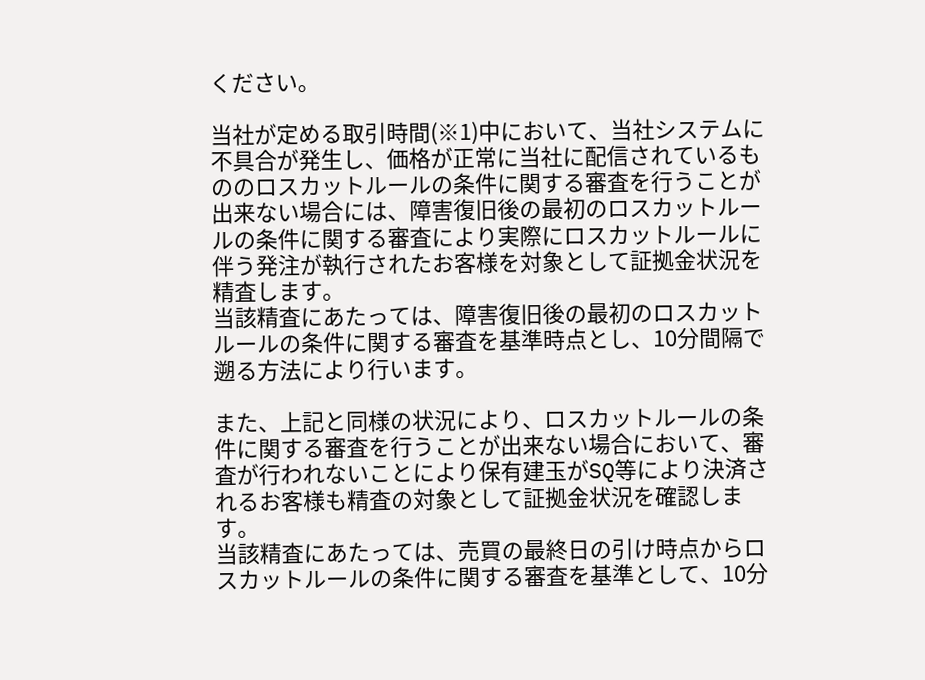ください。

当社が定める取引時間(※1)中において、当社システムに不具合が発生し、価格が正常に当社に配信されているもののロスカットルールの条件に関する審査を行うことが出来ない場合には、障害復旧後の最初のロスカットルールの条件に関する審査により実際にロスカットルールに伴う発注が執行されたお客様を対象として証拠金状況を精査します。
当該精査にあたっては、障害復旧後の最初のロスカットルールの条件に関する審査を基準時点とし、10分間隔で遡る方法により行います。

また、上記と同様の状況により、ロスカットルールの条件に関する審査を行うことが出来ない場合において、審査が行われないことにより保有建玉がSQ等により決済されるお客様も精査の対象として証拠金状況を確認します。
当該精査にあたっては、売買の最終日の引け時点からロスカットルールの条件に関する審査を基準として、10分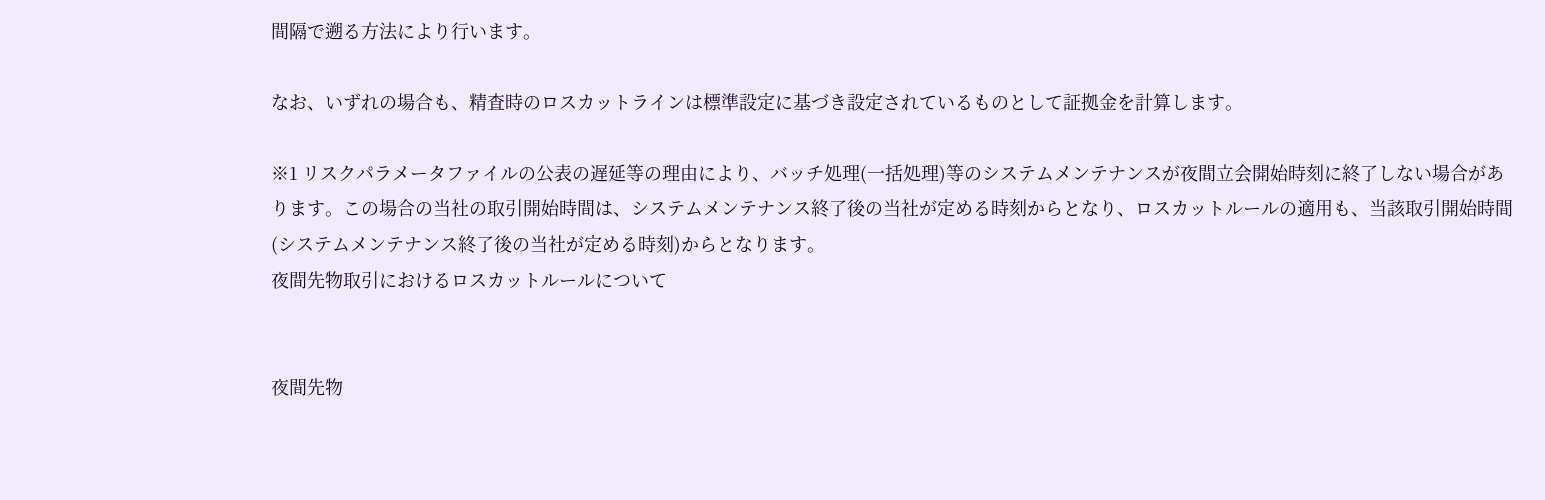間隔で遡る方法により行います。

なお、いずれの場合も、精査時のロスカットラインは標準設定に基づき設定されているものとして証拠金を計算します。

※1 リスクパラメータファイルの公表の遅延等の理由により、バッチ処理(一括処理)等のシステムメンテナンスが夜間立会開始時刻に終了しない場合があります。この場合の当社の取引開始時間は、システムメンテナンス終了後の当社が定める時刻からとなり、ロスカットルールの適用も、当該取引開始時間(システムメンテナンス終了後の当社が定める時刻)からとなります。
夜間先物取引におけるロスカットルールについて


夜間先物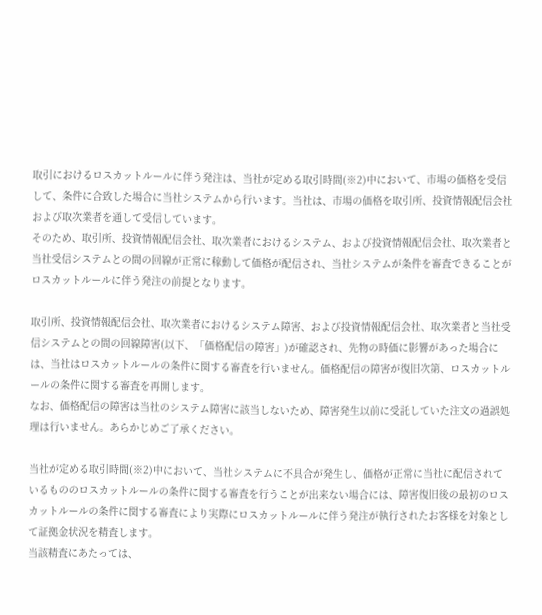取引におけるロスカットルールに伴う発注は、当社が定める取引時間(※2)中において、市場の価格を受信して、条件に合致した場合に当社システムから行います。当社は、市場の価格を取引所、投資情報配信会社および取次業者を通して受信しています。
そのため、取引所、投資情報配信会社、取次業者におけるシステム、および投資情報配信会社、取次業者と当社受信システムとの間の回線が正常に稼動して価格が配信され、当社システムが条件を審査できることがロスカットルールに伴う発注の前提となります。

取引所、投資情報配信会社、取次業者におけるシステム障害、および投資情報配信会社、取次業者と当社受信システムとの間の回線障害(以下、「価格配信の障害」)が確認され、先物の時価に影響があった場合には、当社はロスカットルールの条件に関する審査を行いません。価格配信の障害が復旧次第、ロスカットルールの条件に関する審査を再開します。
なお、価格配信の障害は当社のシステム障害に該当しないため、障害発生以前に受託していた注文の過誤処理は行いません。あらかじめご了承ください。

当社が定める取引時間(※2)中において、当社システムに不具合が発生し、価格が正常に当社に配信されているもののロスカットルールの条件に関する審査を行うことが出来ない場合には、障害復旧後の最初のロスカットルールの条件に関する審査により実際にロスカットルールに伴う発注が執行されたお客様を対象として証拠金状況を精査します。
当該精査にあたっては、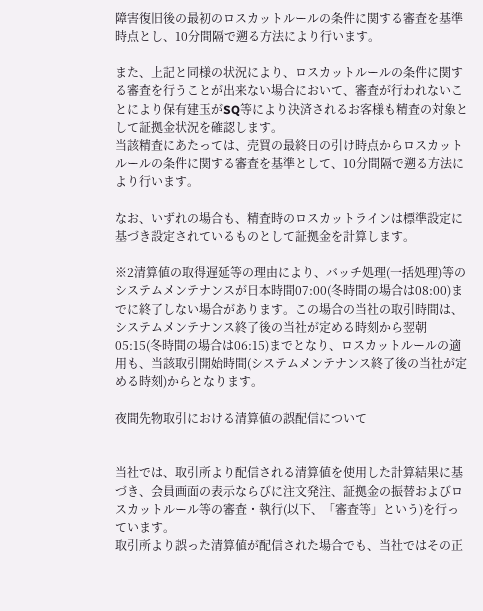障害復旧後の最初のロスカットルールの条件に関する審査を基準時点とし、10分間隔で遡る方法により行います。

また、上記と同様の状況により、ロスカットルールの条件に関する審査を行うことが出来ない場合において、審査が行われないことにより保有建玉がSQ等により決済されるお客様も精査の対象として証拠金状況を確認します。
当該精査にあたっては、売買の最終日の引け時点からロスカットルールの条件に関する審査を基準として、10分間隔で遡る方法により行います。

なお、いずれの場合も、精査時のロスカットラインは標準設定に基づき設定されているものとして証拠金を計算します。

※2清算値の取得遅延等の理由により、バッチ処理(一括処理)等のシステムメンテナンスが日本時間07:00(冬時間の場合は08:00)までに終了しない場合があります。この場合の当社の取引時間は、システムメンテナンス終了後の当社が定める時刻から翌朝05:15(冬時間の場合は06:15)までとなり、ロスカットルールの適用も、当該取引開始時間(システムメンテナンス終了後の当社が定める時刻)からとなります。

夜間先物取引における清算値の誤配信について


当社では、取引所より配信される清算値を使用した計算結果に基づき、会員画面の表示ならびに注文発注、証拠金の振替およびロスカットルール等の審査・執行(以下、「審査等」という)を行っています。
取引所より誤った清算値が配信された場合でも、当社ではその正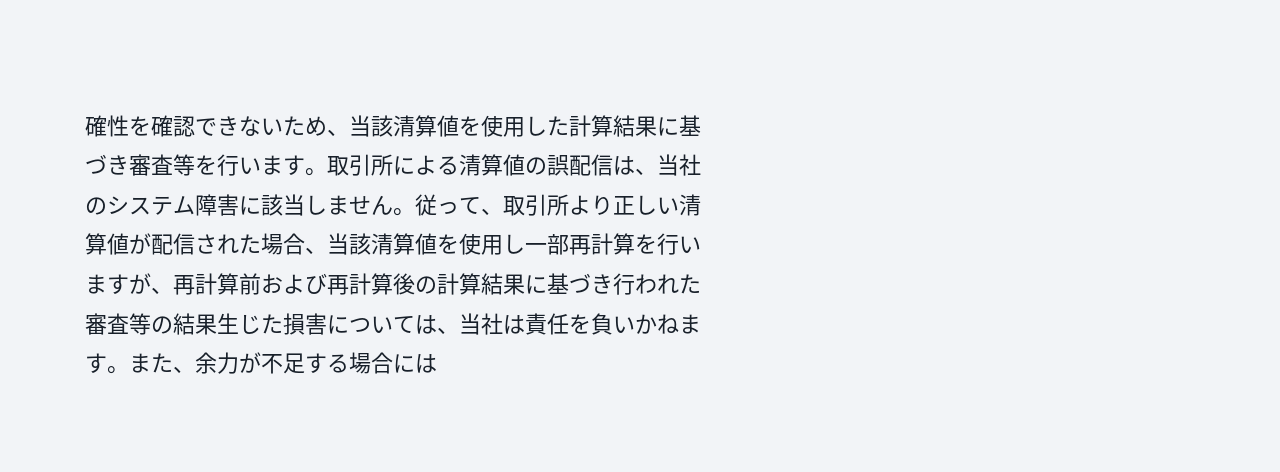確性を確認できないため、当該清算値を使用した計算結果に基づき審査等を行います。取引所による清算値の誤配信は、当社のシステム障害に該当しません。従って、取引所より正しい清算値が配信された場合、当該清算値を使用し一部再計算を行いますが、再計算前および再計算後の計算結果に基づき行われた審査等の結果生じた損害については、当社は責任を負いかねます。また、余力が不足する場合には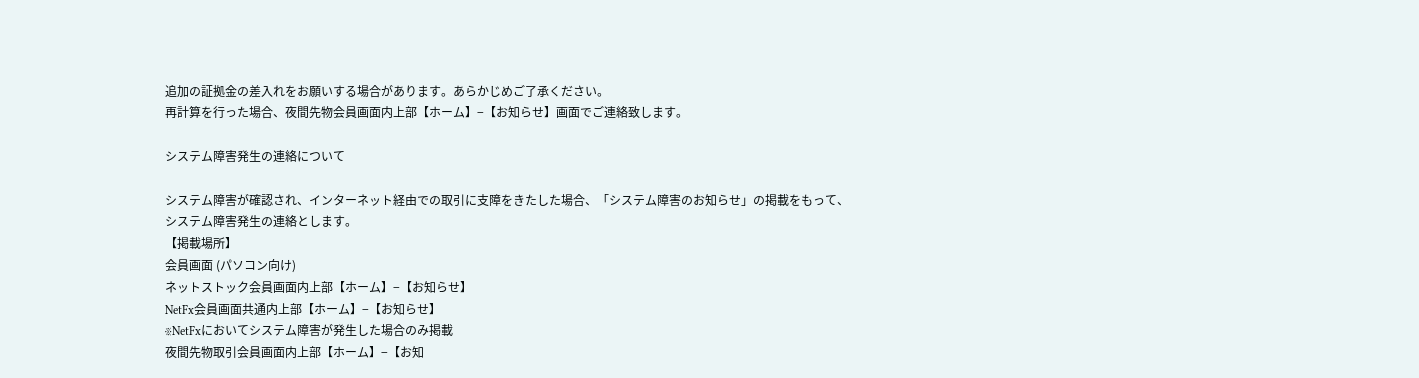追加の証拠金の差入れをお願いする場合があります。あらかじめご了承ください。
再計算を行った場合、夜間先物会員画面内上部【ホーム】−【お知らせ】画面でご連絡致します。

システム障害発生の連絡について

システム障害が確認され、インターネット経由での取引に支障をきたした場合、「システム障害のお知らせ」の掲載をもって、システム障害発生の連絡とします。
【掲載場所】
会員画面 (パソコン向け)
ネットストック会員画面内上部【ホーム】−【お知らせ】
NetFx会員画面共通内上部【ホーム】−【お知らせ】
※NetFxにおいてシステム障害が発生した場合のみ掲載
夜間先物取引会員画面内上部【ホーム】−【お知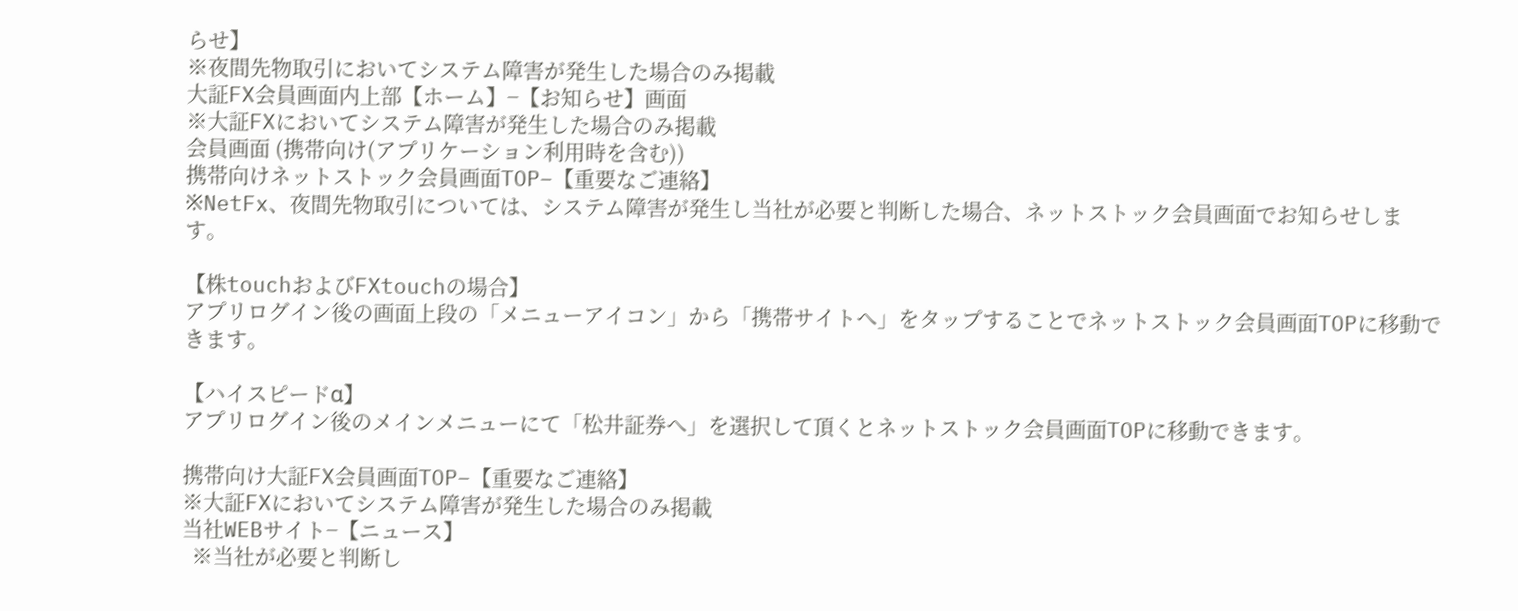らせ】
※夜間先物取引においてシステム障害が発生した場合のみ掲載
大証FX会員画面内上部【ホーム】−【お知らせ】画面
※大証FXにおいてシステム障害が発生した場合のみ掲載
会員画面 (携帯向け(アプリケーション利用時を含む))
携帯向けネットストック会員画面TOP−【重要なご連絡】
※NetFx、夜間先物取引については、システム障害が発生し当社が必要と判断した場合、ネットストック会員画面でお知らせします。

【株touchおよびFXtouchの場合】
アプリログイン後の画面上段の「メニューアイコン」から「携帯サイトへ」をタップすることでネットストック会員画面TOPに移動できます。

【ハイスピードα】
アプリログイン後のメインメニューにて「松井証券へ」を選択して頂くとネットストック会員画面TOPに移動できます。

携帯向け大証FX会員画面TOP−【重要なご連絡】
※大証FXにおいてシステム障害が発生した場合のみ掲載
当社WEBサイト−【ニュース】
  ※当社が必要と判断し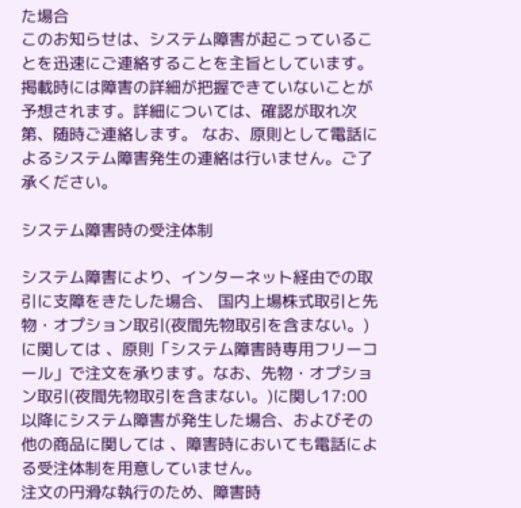た場合
このお知らせは、システム障害が起こっていることを迅速にご連絡することを主旨としています。掲載時には障害の詳細が把握できていないことが予想されます。詳細については、確認が取れ次第、随時ご連絡します。 なお、原則として電話によるシステム障害発生の連絡は行いません。ご了承ください。

システム障害時の受注体制

システム障害により、インターネット経由での取引に支障をきたした場合、 国内上場株式取引と先物・オプション取引(夜間先物取引を含まない。)に関しては 、原則「システム障害時専用フリーコール」で注文を承ります。なお、先物・オプション取引(夜間先物取引を含まない。)に関し17:00以降にシステム障害が発生した場合、およびその他の商品に関しては 、障害時においても電話による受注体制を用意していません。
注文の円滑な執行のため、障害時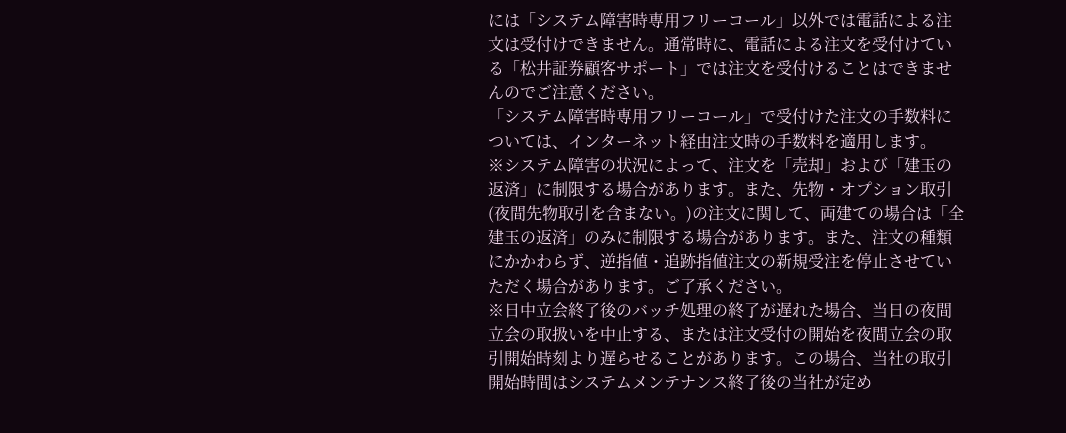には「システム障害時専用フリーコール」以外では電話による注文は受付けできません。通常時に、電話による注文を受付けている「松井証券顧客サポート」では注文を受付けることはできませんのでご注意ください。
「システム障害時専用フリーコール」で受付けた注文の手数料については、インターネット経由注文時の手数料を適用します。
※システム障害の状況によって、注文を「売却」および「建玉の返済」に制限する場合があります。また、先物・オプション取引(夜間先物取引を含まない。)の注文に関して、両建ての場合は「全建玉の返済」のみに制限する場合があります。また、注文の種類にかかわらず、逆指値・追跡指値注文の新規受注を停止させていただく場合があります。ご了承ください。
※日中立会終了後のバッチ処理の終了が遅れた場合、当日の夜間立会の取扱いを中止する、または注文受付の開始を夜間立会の取引開始時刻より遅らせることがあります。この場合、当社の取引開始時間はシステムメンテナンス終了後の当社が定め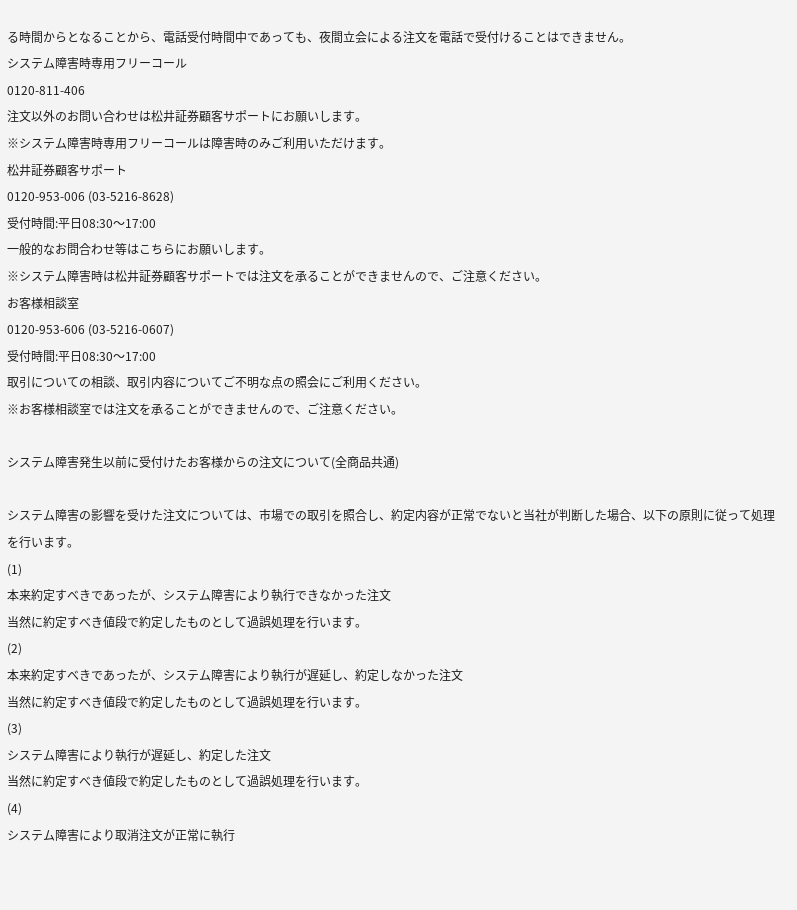る時間からとなることから、電話受付時間中であっても、夜間立会による注文を電話で受付けることはできません。
システム障害時専用フリーコール
0120-811-406
注文以外のお問い合わせは松井証券顧客サポートにお願いします。
※システム障害時専用フリーコールは障害時のみご利用いただけます。
松井証券顧客サポート
0120-953-006 (03-5216-8628)
受付時間:平日08:30〜17:00
一般的なお問合わせ等はこちらにお願いします。
※システム障害時は松井証券顧客サポートでは注文を承ることができませんので、ご注意ください。
お客様相談室
0120-953-606 (03-5216-0607)
受付時間:平日08:30〜17:00
取引についての相談、取引内容についてご不明な点の照会にご利用ください。
※お客様相談室では注文を承ることができませんので、ご注意ください。

システム障害発生以前に受付けたお客様からの注文について(全商品共通)

システム障害の影響を受けた注文については、市場での取引を照合し、約定内容が正常でないと当社が判断した場合、以下の原則に従って処理を行います。
(1)
本来約定すべきであったが、システム障害により執行できなかった注文
当然に約定すべき値段で約定したものとして過誤処理を行います。
(2)
本来約定すべきであったが、システム障害により執行が遅延し、約定しなかった注文
当然に約定すべき値段で約定したものとして過誤処理を行います。
(3)
システム障害により執行が遅延し、約定した注文
当然に約定すべき値段で約定したものとして過誤処理を行います。
(4)
システム障害により取消注文が正常に執行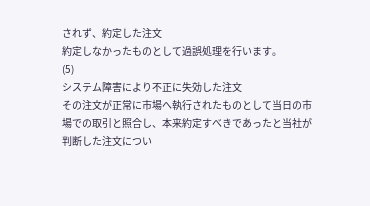されず、約定した注文
約定しなかったものとして過誤処理を行います。
(5)
システム障害により不正に失効した注文
その注文が正常に市場へ執行されたものとして当日の市場での取引と照合し、本来約定すべきであったと当社が判断した注文につい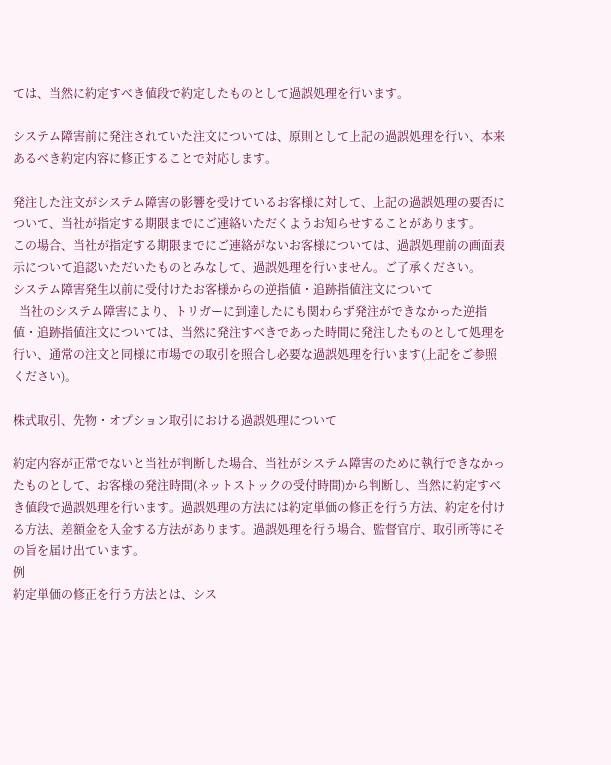ては、当然に約定すべき値段で約定したものとして過誤処理を行います。

システム障害前に発注されていた注文については、原則として上記の過誤処理を行い、本来あるべき約定内容に修正することで対応します。

発注した注文がシステム障害の影響を受けているお客様に対して、上記の過誤処理の要否について、当社が指定する期限までにご連絡いただくようお知らせすることがあります。
この場合、当社が指定する期限までにご連絡がないお客様については、過誤処理前の画面表示について追認いただいたものとみなして、過誤処理を行いません。ご了承ください。
システム障害発生以前に受付けたお客様からの逆指値・追跡指値注文について
  当社のシステム障害により、トリガーに到達したにも関わらず発注ができなかった逆指値・追跡指値注文については、当然に発注すべきであった時間に発注したものとして処理を行い、通常の注文と同様に市場での取引を照合し必要な過誤処理を行います(上記をご参照ください)。

株式取引、先物・オプション取引における過誤処理について

約定内容が正常でないと当社が判断した場合、当社がシステム障害のために執行できなかったものとして、お客様の発注時間(ネットストックの受付時間)から判断し、当然に約定すべき値段で過誤処理を行います。過誤処理の方法には約定単価の修正を行う方法、約定を付ける方法、差額金を入金する方法があります。過誤処理を行う場合、監督官庁、取引所等にその旨を届け出ています。
例
約定単価の修正を行う方法とは、シス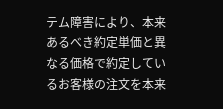テム障害により、本来あるべき約定単価と異なる価格で約定しているお客様の注文を本来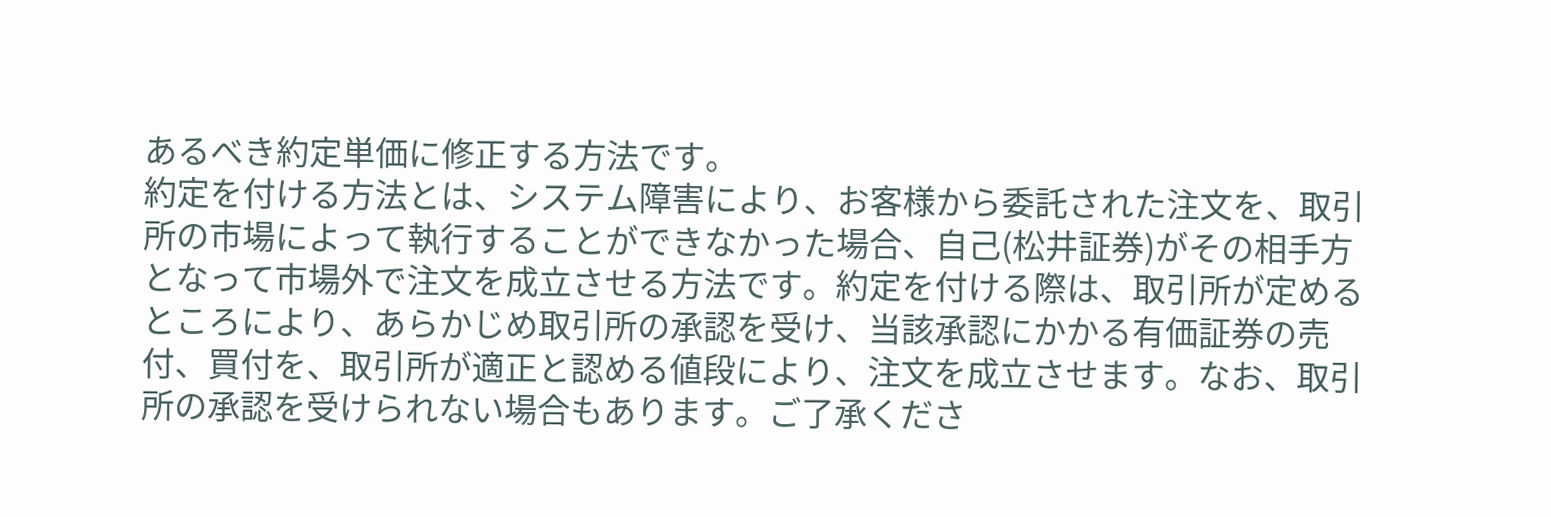あるべき約定単価に修正する方法です。
約定を付ける方法とは、システム障害により、お客様から委託された注文を、取引所の市場によって執行することができなかった場合、自己(松井証券)がその相手方となって市場外で注文を成立させる方法です。約定を付ける際は、取引所が定めるところにより、あらかじめ取引所の承認を受け、当該承認にかかる有価証券の売付、買付を、取引所が適正と認める値段により、注文を成立させます。なお、取引所の承認を受けられない場合もあります。ご了承くださ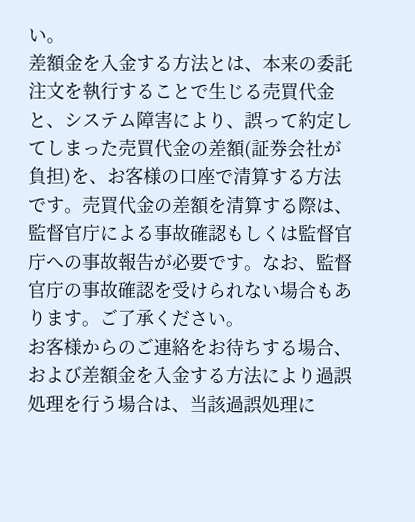い。
差額金を入金する方法とは、本来の委託注文を執行することで生じる売買代金と、システム障害により、誤って約定してしまった売買代金の差額(証券会社が負担)を、お客様の口座で清算する方法です。売買代金の差額を清算する際は、監督官庁による事故確認もしくは監督官庁への事故報告が必要です。なお、監督官庁の事故確認を受けられない場合もあります。ご了承ください。
お客様からのご連絡をお待ちする場合、および差額金を入金する方法により過誤処理を行う場合は、当該過誤処理に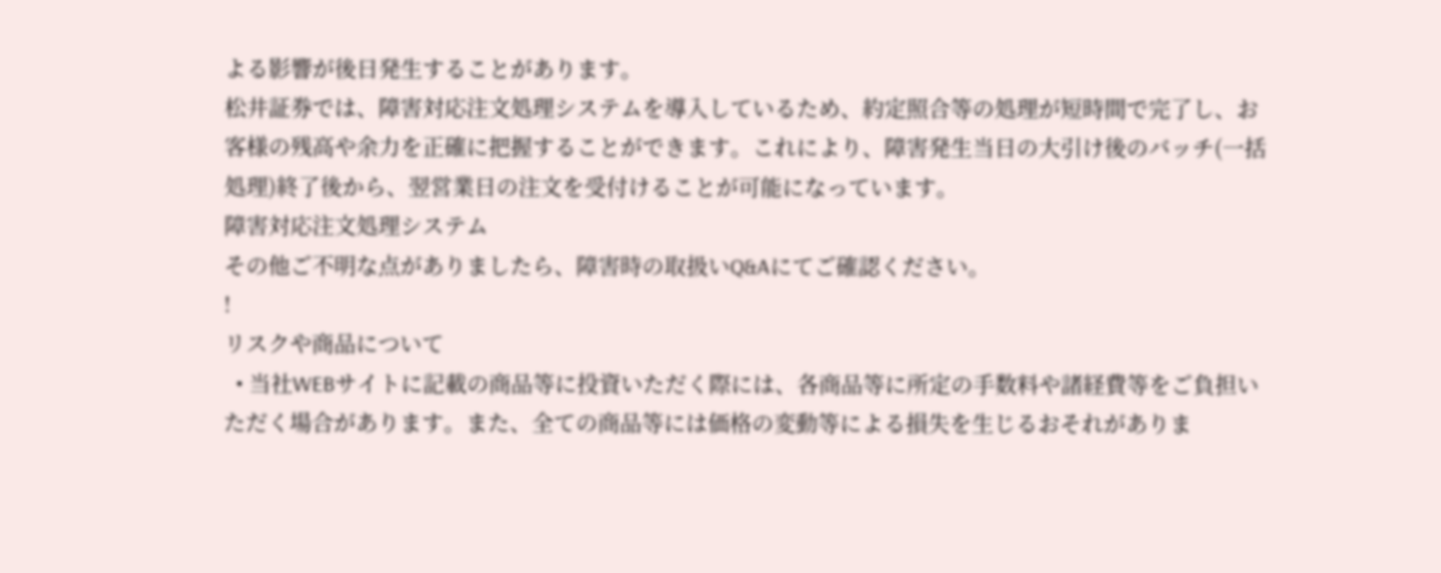よる影響が後日発生することがあります。
松井証券では、障害対応注文処理システムを導入しているため、約定照合等の処理が短時間で完了し、お客様の残高や余力を正確に把握することができます。これにより、障害発生当日の大引け後のバッチ(一括処理)終了後から、翌営業日の注文を受付けることが可能になっています。
障害対応注文処理システム
その他ご不明な点がありましたら、障害時の取扱いQ&Aにてご確認ください。
!
リスクや商品について
  • 当社WEBサイトに記載の商品等に投資いただく際には、各商品等に所定の手数料や諸経費等をご負担いただく場合があります。また、全ての商品等には価格の変動等による損失を生じるおそれがありま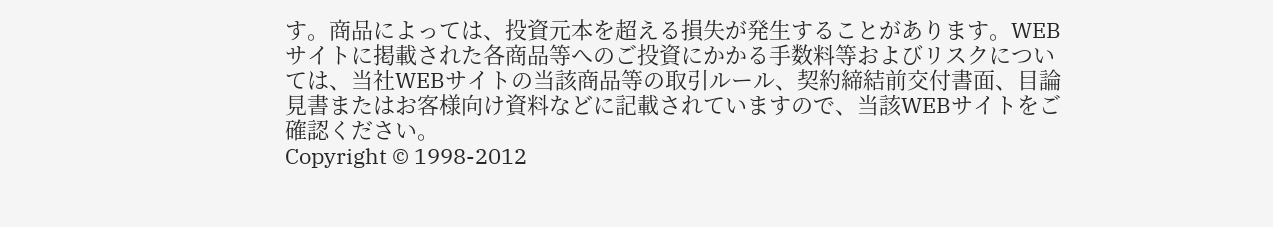す。商品によっては、投資元本を超える損失が発生することがあります。WEBサイトに掲載された各商品等へのご投資にかかる手数料等およびリスクについては、当社WEBサイトの当該商品等の取引ルール、契約締結前交付書面、目論見書またはお客様向け資料などに記載されていますので、当該WEBサイトをご確認ください。
Copyright © 1998-2012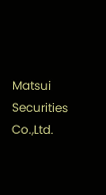Matsui Securities Co.,Ltd.